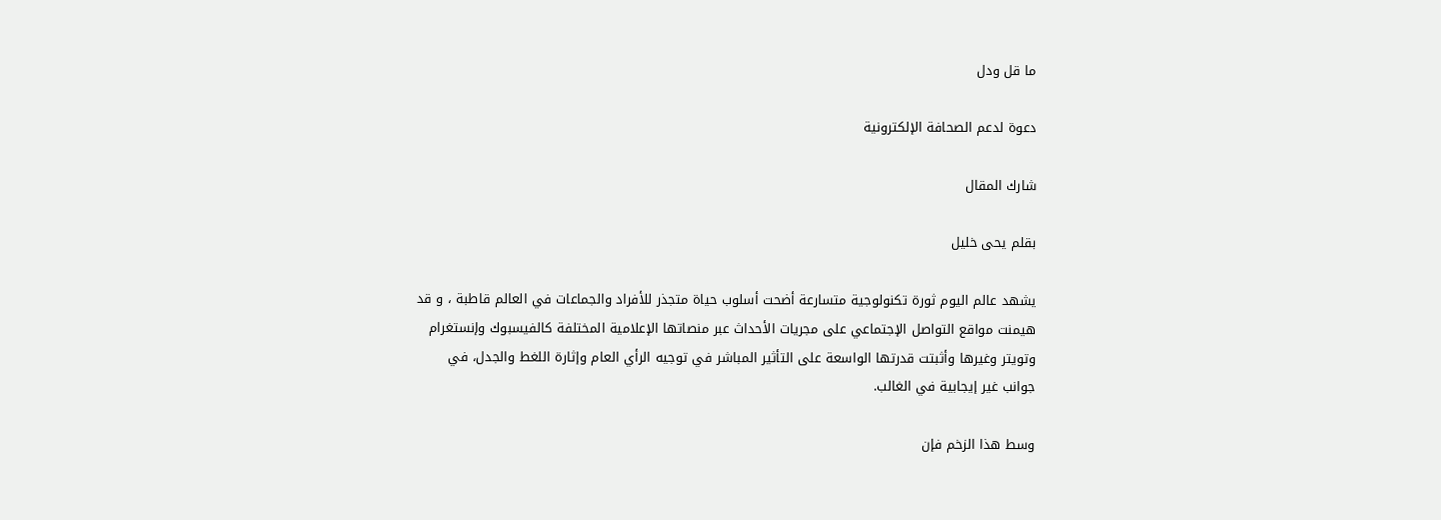ما قل ودل

دعوة لدعم الصحافة الإلكترونية

شارك المقال

بقلم يحى خليل

يشهد عالم اليوم ثورة تكنولوجية متسارعة أضحت أسلوب حياة متجذر للأفراد والجماعات في العالم قاطبة ، و قد هيمنت مواقع التواصل الإجتماعي على مجريات الأحداث عبر منصاتها الإعلامية المختلفة كالفيسبوك وإنستغرام وتويتر وغيرها وأثبتت قدرتها الواسعة على التأثير المباشر في توجيه الرأي العام وإثارة اللغط والجدل، في جوانب غير إيجابية في الغالب.

وسط هذا الزخم فإن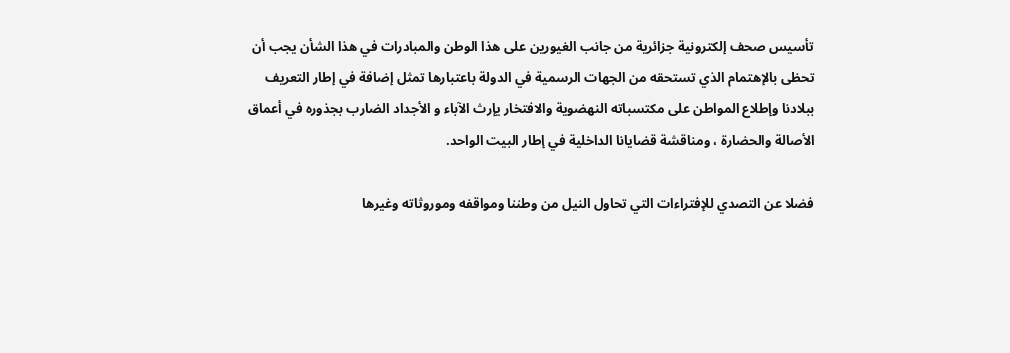تأسيس صحف إلكترونية جزائرية من جانب الغيورين على هذا الوطن والمبادرات في هذا الشأن يجب أن تحظى بالإهتمام الذي تستحقه من الجهات الرسمية في الدولة باعتبارها تمثل إضافة في إطار التعريف ببلادنا وإطلاع المواطن على مكتسباته النهضوية والافتخار يإرث الآباء و الأجداد الضارب بجذوره في أعماق الأصالة والحضارة ، ومناقشة قضايانا الداخلية في إطار البيت الواحد.

فضلا عن التصدي للإفتراءات التي تحاول النيل من وطننا ومواقفه وموروثاته وغيرها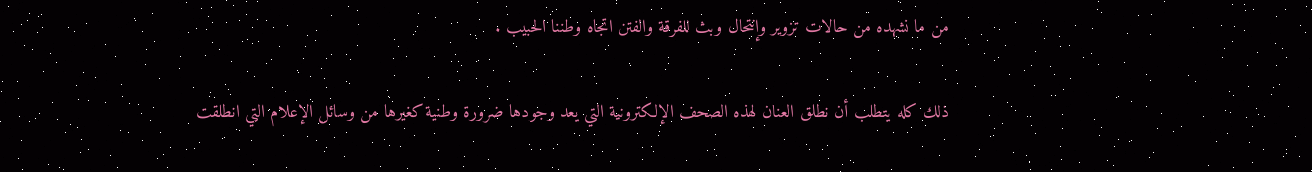من ما نشهده من حالات تزوير وإنتحال وبث للفرقة والفتن اتجاه وطننا الحبيب .

ذلك كله يتطلب أن نطلق العنان لهذه الصحف الإلكترونية التي يعد وجودها ضرورة وطنية كغيرها من وسائل الإعلام التي انطلقت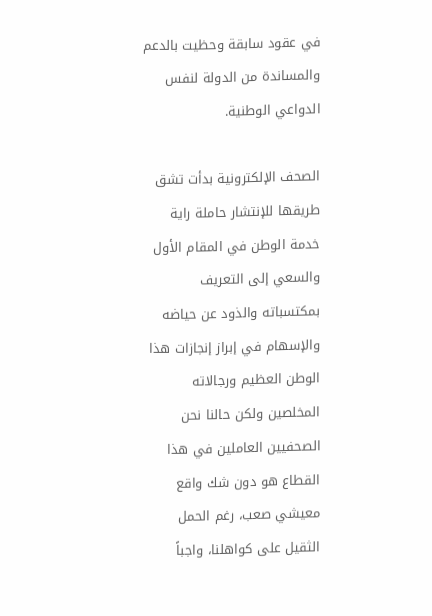في عقود سابقة وحظيت بالدعم والمساندة من الدولة لنفس الدواعي الوطنية.

الصحف الإلكترونية بدأت تشق طريقها للإنتشار حاملة راية خدمة الوطن في المقام الأول والسعي إلى التعريف بمكتسباته والذود عن حياضه والإسهام في إبراز إنجازات هذا الوطن العظيم ورجالاته المخلصين ولكن حالنا نحن الصحفيين العاملين في هذا القطاع هو دون شك واقع معيشي صعب، رغم الحمل الثقيل على كواهلنا، واجباً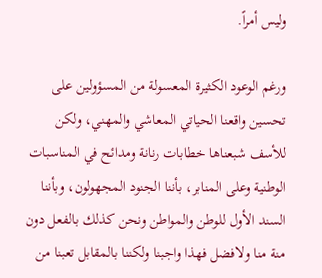وليس أمراً.

ورغم الوعود الكثيرة المعسولة من المسؤولين على تحسين واقعنا الحياتي المعاشي والمهني، ولكن للأسف شبعناها خطابات رنانة ومدائح في المناسبات الوطنية وعلى المنابر، بأننا الجنود المجهولون، وبأننا السند الأول للوطن والمواطن ونحن كذلك بالفعل دون منة منا ولافضل فهذا واجبنا ولكننا بالمقابل تعبنا من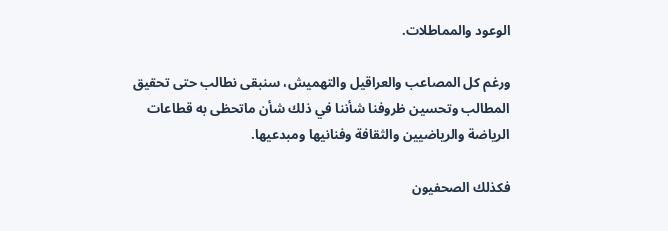الوعود والمماطلات.

ورغم كل المصاعب والعراقيل والتهميش، سنبقى نطالب حتى تحقيق المطالب وتحسين ظروفنا شأننا في ذلك شأن ماتحظى به قطاعات الرياضة والرياضيين والثقافة وفنانيها ومبدعيها.

فكذلك الصحفيون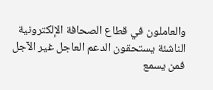والعاملون في قطاع الصحافة الإلكترونية الناشئة يستحقون الدعم العاجل غير الآجل فمن يسمع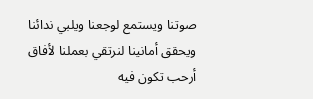صوتنا ويستمع لوجعنا ويلبي ندائنا ويحقق أمانينا لنرتقي بعملنا لأفاق أرحب تكون فيه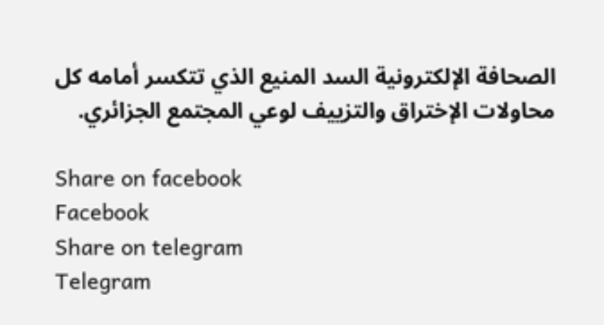الصحافة الإلكترونية السد المنيع الذي تتكسر أمامه كل محاولات الإختراق والتزييف لوعي المجتمع الجزائري.

Share on facebook
Facebook
Share on telegram
Telegram